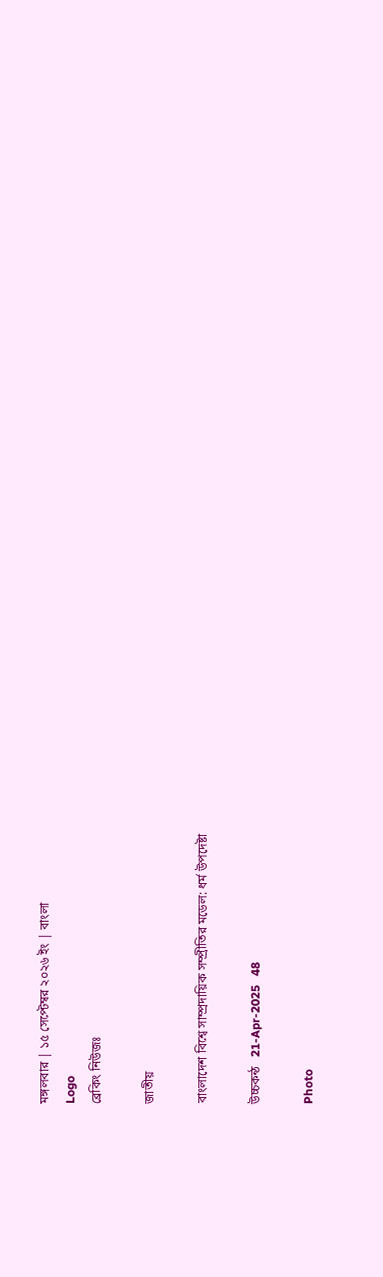মঙ্গলবার | ১৫ সেপ্টেম্বর ২০২৬ ইং | বাংলা
Logo
ব্রেকিং নিউজঃ

জাতীয়

বাংলাদেশ বিশ্বে সাম্প্রদায়িক সম্প্রীতির মডেল: ধর্ম উপদেষ্টা

উচ্চকন্ঠ   21-Apr-2025   48

Photo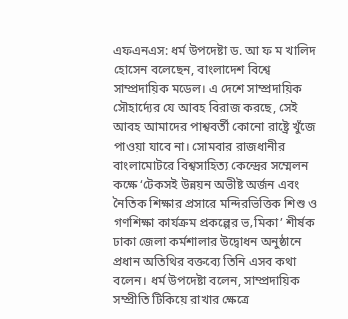এফএনএস: ধর্ম উপদেষ্টা ড. আ ফ ম খালিদ হোসেন বলেছেন, বাংলাদেশ বিশ্বে সাম্প্রদায়িক মডেল। এ দেশে সাম্প্রদায়িক সৌহার্দ্যের যে আবহ বিরাজ করছে, সেই আবহ আমাদের পাশ্ববর্তী কোনো রাষ্ট্রে খুঁজে পাওয়া যাবে না। সোমবার রাজধানীর বাংলামোটরে বিশ্বসাহিত্য কেন্দ্রের সম্মেলন কক্ষে ‘টেকসই উন্নয়ন অভীষ্ট অর্জন এবং নৈতিক শিক্ষার প্রসারে মন্দিরভিত্তিক শিশু ও গণশিক্ষা কার্যক্রম প্রকল্পের ভ‚মিকা’ শীর্ষক ঢাকা জেলা কর্মশালার উদ্বোধন অনুষ্ঠানে প্রধান অতিথির বক্তব্যে তিনি এসব কথা বলেন। ধর্ম উপদেষ্টা বলেন, সাম্প্রদায়িক সম্প্রীতি টিকিয়ে রাখার ক্ষেত্রে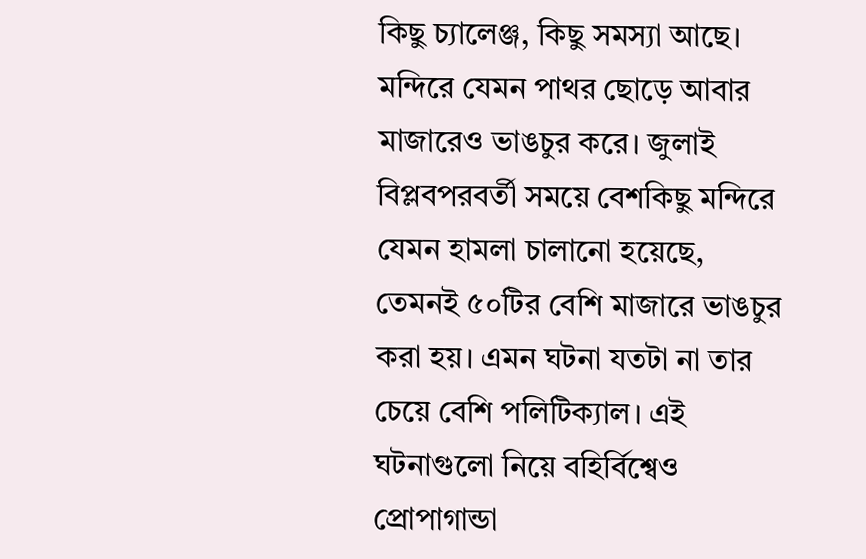কিছু চ্যালেঞ্জ, কিছু সমস্যা আছে। মন্দিরে যেমন পাথর ছোড়ে আবার মাজারেও ভাঙচুর করে। জুলাই বিপ্লবপরবর্তী সময়ে বেশকিছু মন্দিরে যেমন হামলা চালানো হয়েছে, তেমনই ৫০টির বেশি মাজারে ভাঙচুর করা হয়। এমন ঘটনা যতটা না তার চেয়ে বেশি পলিটিক্যাল। এই ঘটনাগুলো নিয়ে বহির্বিশ্বেও প্রোপাগান্ডা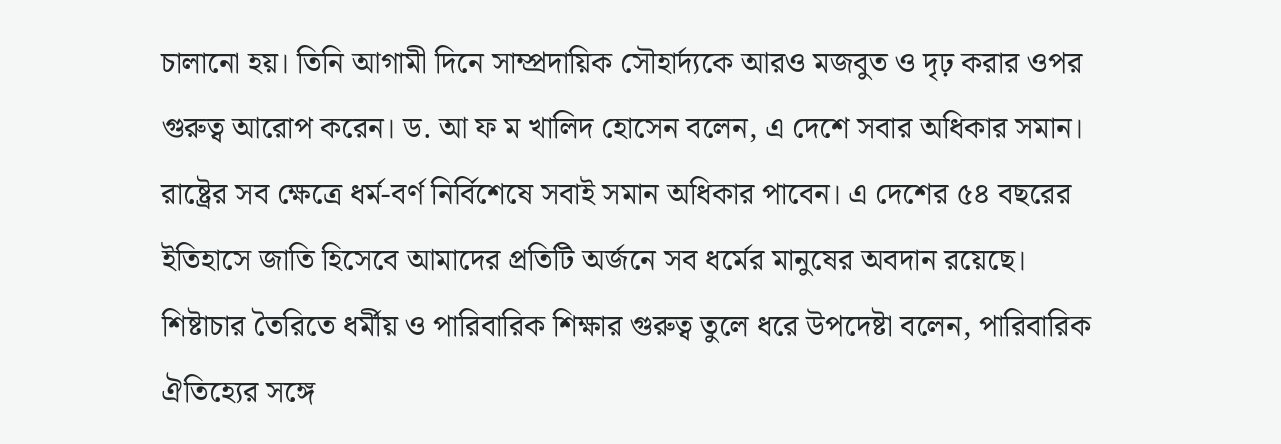চালানো হয়। তিনি আগামী দিনে সাম্প্রদায়িক সৌহার্দ্যকে আরও মজবুত ও দৃঢ় করার ওপর গুরুত্ব আরোপ করেন। ড. আ ফ ম খালিদ হোসেন বলেন, এ দেশে সবার অধিকার সমান। রাষ্ট্রের সব ক্ষেত্রে ধর্ম-বর্ণ নির্বিশেষে সবাই সমান অধিকার পাবেন। এ দেশের ৫৪ বছরের ইতিহাসে জাতি হিসেবে আমাদের প্রতিটি অর্জনে সব ধর্মের মানুষের অবদান রয়েছে। শিষ্টাচার তৈরিতে ধর্মীয় ও পারিবারিক শিক্ষার গুরুত্ব তুলে ধরে উপদেষ্টা বলেন, পারিবারিক ঐতিহ্যের সঙ্গে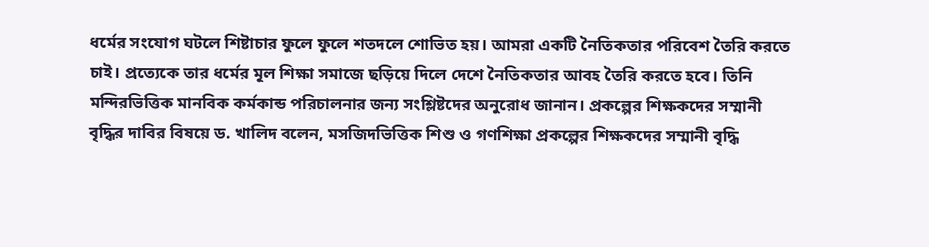ধর্মের সংযোগ ঘটলে শিষ্টাচার ফুলে ফুলে শতদলে শোভিত হয়। আমরা একটি নৈতিকতার পরিবেশ তৈরি করতে চাই। প্রত্যেকে তার ধর্মের মূল শিক্ষা সমাজে ছড়িয়ে দিলে দেশে নৈতিকতার আবহ তৈরি করতে হবে। তিনি মন্দিরভিত্তিক মানবিক কর্মকান্ড পরিচালনার জন্য সংশ্লিষ্টদের অনুরোধ জানান। প্রকল্পের শিক্ষকদের সম্মানী বৃদ্ধির দাবির বিষয়ে ড. খালিদ বলেন, মসজিদভিত্তিক শিশু ও গণশিক্ষা প্রকল্পের শিক্ষকদের সম্মানী বৃদ্ধি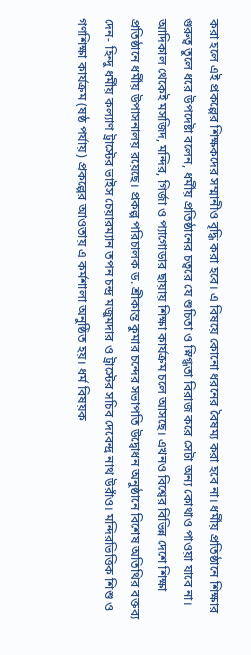করা হলে এই প্রকল্পের শিক্ষকদের সম্মানীও বৃদ্ধি করা হবে। এ বিষয়ে কোনো ধরনের বৈষম্য করা হবে না। ধর্মীয় প্রতিষ্ঠানে শিক্ষার গুরুত্ব তুলে ধরে উপদেষ্টা বলেন, ধর্মীয় প্রতিষ্ঠানের চত্বরে যে শুচিতা ও স্নিগ্ধতা বিরাজ করে সেটা অন্য কোথাও পাওয়া যাবে না। আদিকাল থেকেই মসজিদ, মন্দির, গির্জা ও প্যাগোডার ছায়ায় শিক্ষা কার্যক্রম চলে আসছে। এখনও বিশ্বের বিভিন্ন দেশে শিক্ষা প্রতিষ্ঠানে ধর্মীয় উপাসনালয় রয়েছে। প্রকল্প পরিচালক ড. শ্রীকান্ত কুমার চন্দের সভাপতি উদ্বোধন অনুষ্ঠানে বিশেষ অতিথির বক্তব্য দেন- হিন্দু ধর্মীয় কল্যাণ ট্রাস্টের ভাইস চেয়ারম্যান তপন চন্দ্র মজুমদার ও ট্রাস্টের সচিব দেবেন্দ্র নাথ উরাঁও। মন্দিরভিত্তিক শিশু ও গণশিক্ষা কার্যক্রম (ষষ্ঠ পর্যায়) প্রকল্পের আওতায় এ কর্মশালা অনুষ্ঠিত হয়। ধর্ম বিষয়ক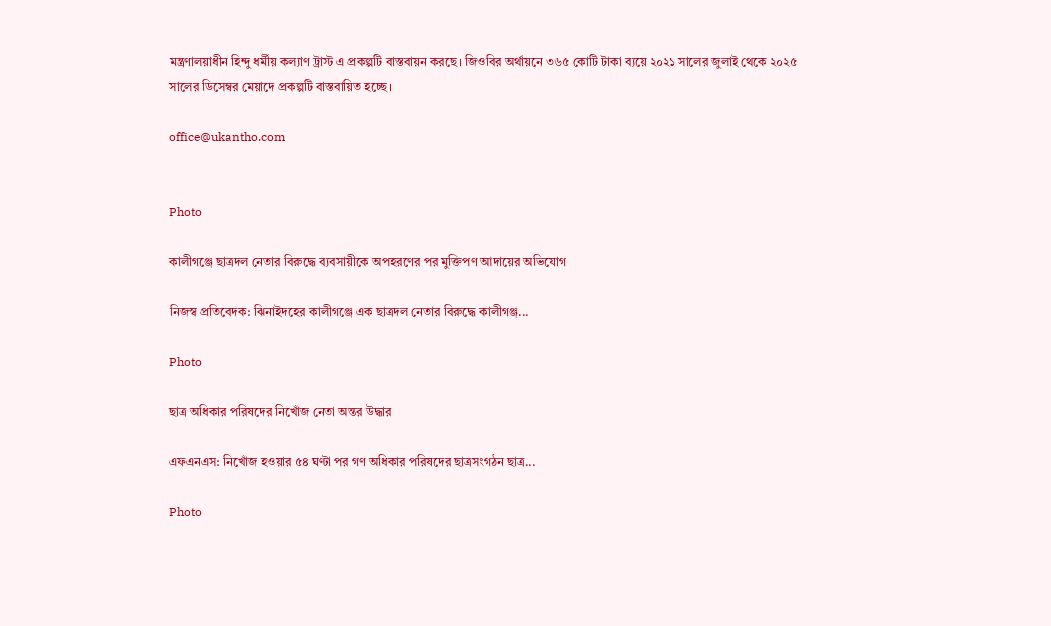মন্ত্রণালয়াধীন হিন্দু ধর্মীয় কল্যাণ ট্রাস্ট এ প্রকল্পটি বাস্তবায়ন করছে। জিওবির অর্থায়নে ৩৬৫ কোটি টাকা ব্যয়ে ২০২১ সালের জুলাই থেকে ২০২৫ সালের ডিসেম্বর মেয়াদে প্রকল্পটি বাস্তবায়িত হচ্ছে।

office@ukantho.com


Photo

কালীগঞ্জে ছাত্রদল নেতার বিরুদ্ধে ব্যবসায়ীকে অপহরণের পর মুক্তিপণ আদায়ের অভিযোগ

নিজস্ব প্রতিবেদক: ঝিনাইদহের কালীগঞ্জে এক ছাত্রদল নেতার বিরুদ্ধে কালীগঞ্জ...

Photo

ছাত্র অধিকার পরিষদের নিখোঁজ নেতা অন্তর উদ্ধার

এফএনএস: নিখোঁজ হওয়ার ৫৪ ঘণ্টা পর গণ অধিকার পরিষদের ছাত্রসংগঠন ছাত্র...

Photo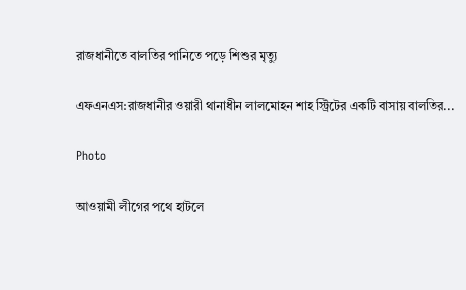রাজধানীতে বালতির পানিতে পড়ে শিশুর মৃত্যু

এফএনএস:রাজধানীর ওয়ারী থানাধীন লালমোহন শাহ স্ট্রিটের একটি বাসায় বালতির...

Photo

আওয়ামী লীগের পথে হাটলে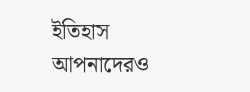ইতিহাস আপনাদেরও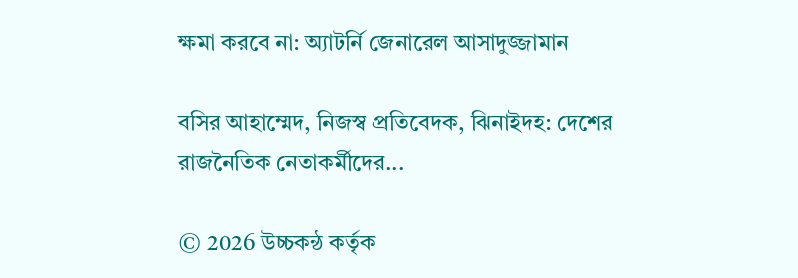ক্ষমা করবে না: অ্যাটর্নি জেনারেল আসাদুজ্জামান

বসির আহাম্মেদ, নিজস্ব প্রতিবেদক, ঝিনাইদহ: দেশের রাজনৈতিক নেতাকর্মীদের...

© 2026 উচ্চকন্ঠ কর্তৃক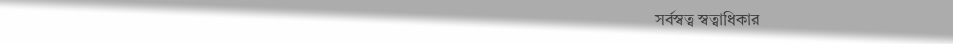সর্বস্বত্ব স্বত্বাধিকার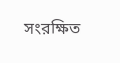সংরক্ষিত